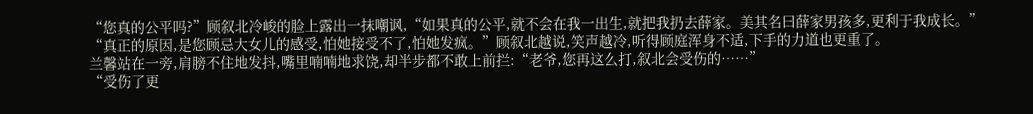“您真的公平吗?”顾叙北冷峻的脸上露出一抹嘲讽,“如果真的公平,就不会在我一出生,就把我扔去薛家。美其名曰薛家男孩多,更利于我成长。”
“真正的原因,是您顾忌大女儿的感受,怕她接受不了,怕她发疯。”顾叙北越说,笑声越冷,听得顾庭浑身不适,下手的力道也更重了。
兰馨站在一旁,肩膀不住地发抖,嘴里喃喃地求饶,却半步都不敢上前拦:“老爷,您再这么打,叙北会受伤的……”
“受伤了更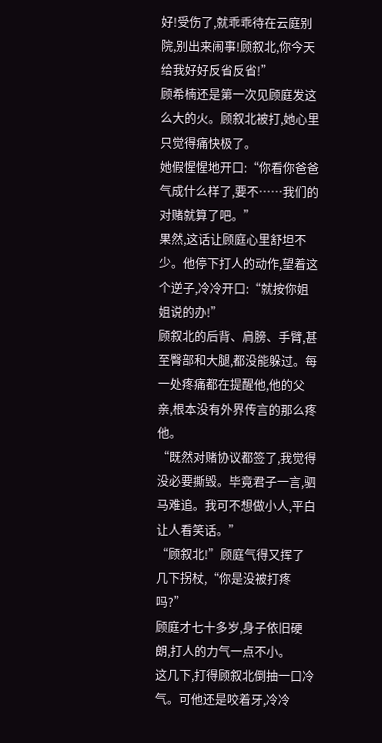好!受伤了,就乖乖待在云庭别院,别出来闹事!顾叙北,你今天给我好好反省反省!”
顾希楠还是第一次见顾庭发这么大的火。顾叙北被打,她心里只觉得痛快极了。
她假惺惺地开口:“你看你爸爸气成什么样了,要不……我们的对赌就算了吧。”
果然,这话让顾庭心里舒坦不少。他停下打人的动作,望着这个逆子,冷冷开口:“就按你姐姐说的办!”
顾叙北的后背、肩膀、手臂,甚至臀部和大腿,都没能躲过。每一处疼痛都在提醒他,他的父亲,根本没有外界传言的那么疼他。
“既然对赌协议都签了,我觉得没必要撕毁。毕竟君子一言,驷马难追。我可不想做小人,平白让人看笑话。”
“顾叙北!”顾庭气得又挥了几下拐杖,“你是没被打疼吗?”
顾庭才七十多岁,身子依旧硬朗,打人的力气一点不小。
这几下,打得顾叙北倒抽一口冷气。可他还是咬着牙,冷冷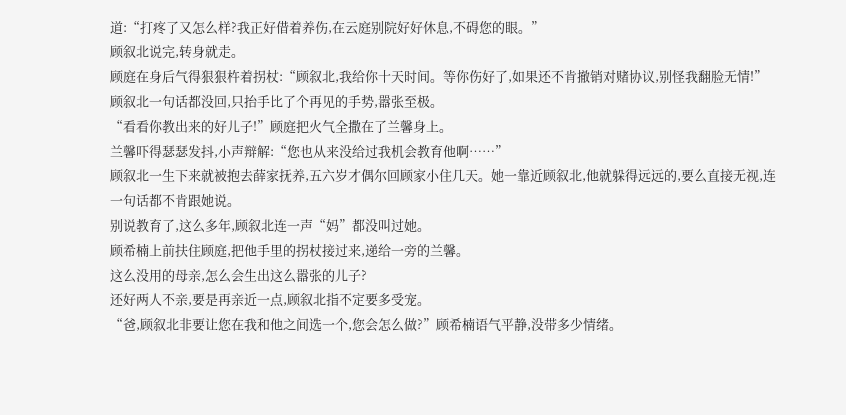道:“打疼了又怎么样?我正好借着养伤,在云庭别院好好休息,不碍您的眼。”
顾叙北说完,转身就走。
顾庭在身后气得狠狠杵着拐杖:“顾叙北,我给你十天时间。等你伤好了,如果还不肯撤销对赌协议,别怪我翻脸无情!”
顾叙北一句话都没回,只抬手比了个再见的手势,嚣张至极。
“看看你教出来的好儿子!”顾庭把火气全撒在了兰馨身上。
兰馨吓得瑟瑟发抖,小声辩解:“您也从来没给过我机会教育他啊……”
顾叙北一生下来就被抱去薛家抚养,五六岁才偶尔回顾家小住几天。她一靠近顾叙北,他就躲得远远的,要么直接无视,连一句话都不肯跟她说。
别说教育了,这么多年,顾叙北连一声“妈”都没叫过她。
顾希楠上前扶住顾庭,把他手里的拐杖接过来,递给一旁的兰馨。
这么没用的母亲,怎么会生出这么嚣张的儿子?
还好两人不亲,要是再亲近一点,顾叙北指不定要多受宠。
“爸,顾叙北非要让您在我和他之间选一个,您会怎么做?”顾希楠语气平静,没带多少情绪。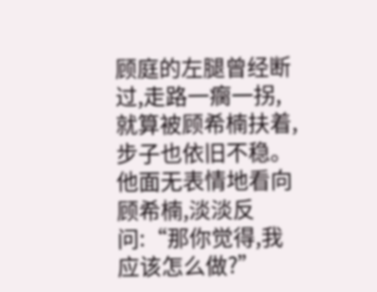顾庭的左腿曾经断过,走路一瘸一拐,就算被顾希楠扶着,步子也依旧不稳。
他面无表情地看向顾希楠,淡淡反问:“那你觉得,我应该怎么做?”